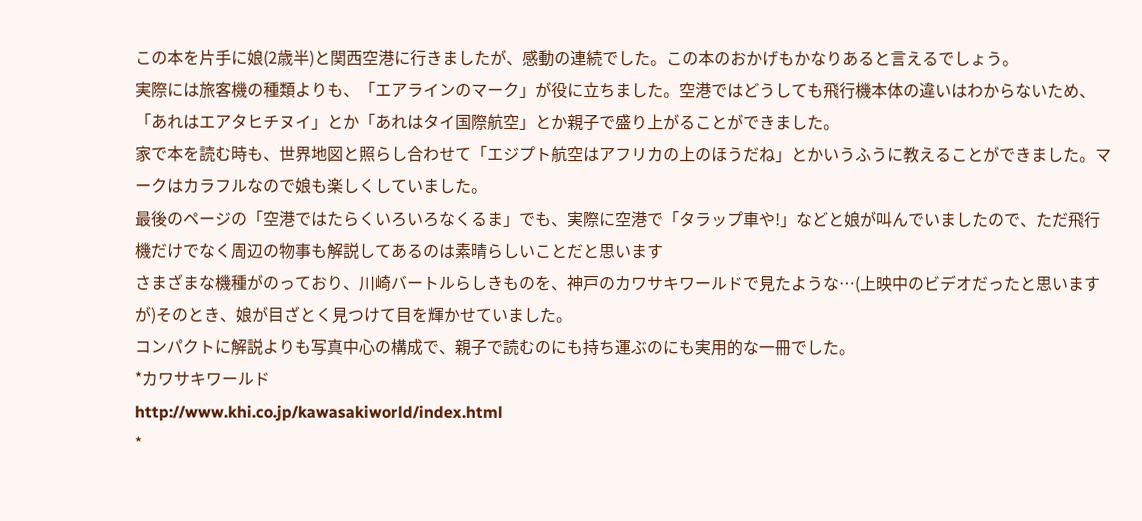この本を片手に娘(2歳半)と関西空港に行きましたが、感動の連続でした。この本のおかげもかなりあると言えるでしょう。
実際には旅客機の種類よりも、「エアラインのマーク」が役に立ちました。空港ではどうしても飛行機本体の違いはわからないため、「あれはエアタヒチヌイ」とか「あれはタイ国際航空」とか親子で盛り上がることができました。
家で本を読む時も、世界地図と照らし合わせて「エジプト航空はアフリカの上のほうだね」とかいうふうに教えることができました。マークはカラフルなので娘も楽しくしていました。
最後のページの「空港ではたらくいろいろなくるま」でも、実際に空港で「タラップ車や!」などと娘が叫んでいましたので、ただ飛行機だけでなく周辺の物事も解説してあるのは素晴らしいことだと思います
さまざまな機種がのっており、川崎バートルらしきものを、神戸のカワサキワールドで見たような…(上映中のビデオだったと思いますが)そのとき、娘が目ざとく見つけて目を輝かせていました。
コンパクトに解説よりも写真中心の構成で、親子で読むのにも持ち運ぶのにも実用的な一冊でした。
*カワサキワールド
http://www.khi.co.jp/kawasakiworld/index.html
*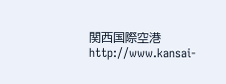関西国際空港
http://www.kansai-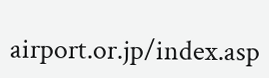airport.or.jp/index.asp